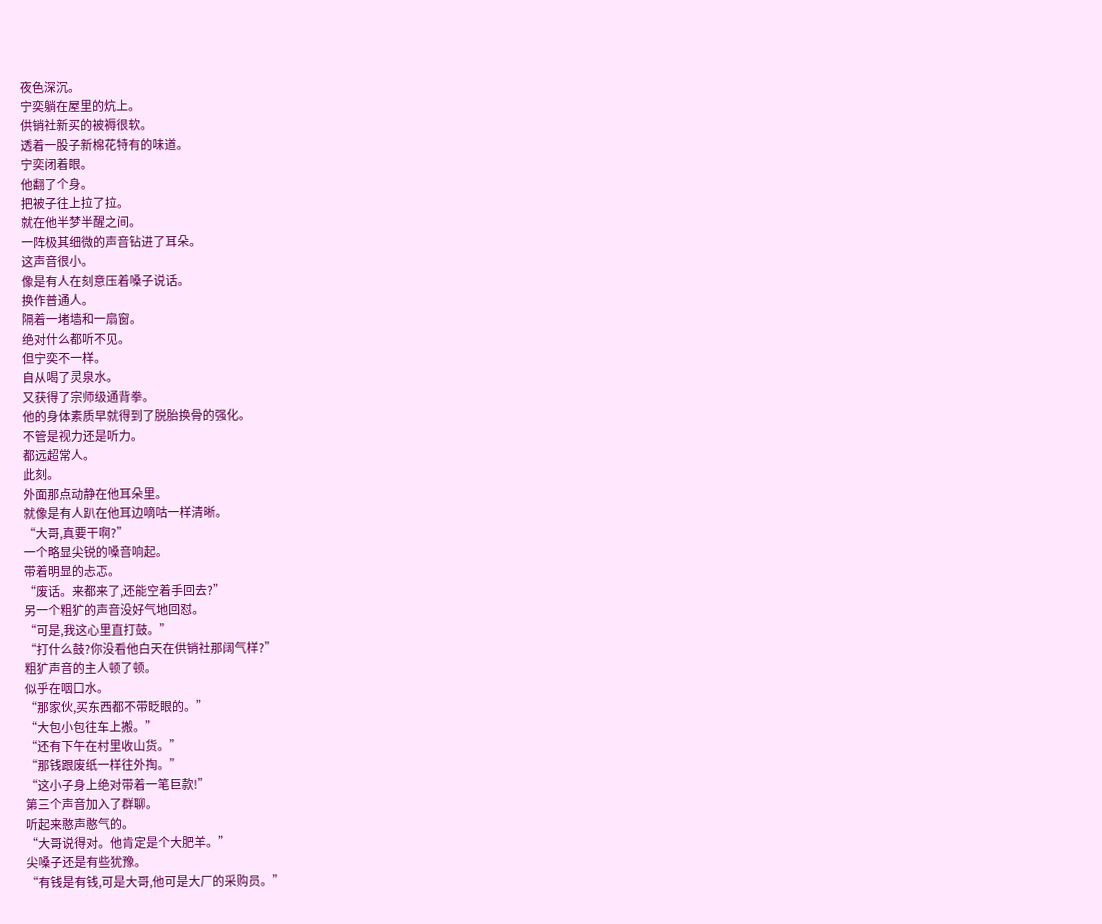夜色深沉。
宁奕躺在屋里的炕上。
供销社新买的被褥很软。
透着一股子新棉花特有的味道。
宁奕闭着眼。
他翻了个身。
把被子往上拉了拉。
就在他半梦半醒之间。
一阵极其细微的声音钻进了耳朵。
这声音很小。
像是有人在刻意压着嗓子说话。
换作普通人。
隔着一堵墙和一扇窗。
绝对什么都听不见。
但宁奕不一样。
自从喝了灵泉水。
又获得了宗师级通背拳。
他的身体素质早就得到了脱胎换骨的强化。
不管是视力还是听力。
都远超常人。
此刻。
外面那点动静在他耳朵里。
就像是有人趴在他耳边嘀咕一样清晰。
“大哥,真要干啊?”
一个略显尖锐的嗓音响起。
带着明显的忐忑。
“废话。来都来了,还能空着手回去?”
另一个粗犷的声音没好气地回怼。
“可是,我这心里直打鼓。”
“打什么鼓?你没看他白天在供销社那阔气样?”
粗犷声音的主人顿了顿。
似乎在咽口水。
“那家伙,买东西都不带眨眼的。”
“大包小包往车上搬。”
“还有下午在村里收山货。”
“那钱跟废纸一样往外掏。”
“这小子身上绝对带着一笔巨款!”
第三个声音加入了群聊。
听起来憨声憨气的。
“大哥说得对。他肯定是个大肥羊。”
尖嗓子还是有些犹豫。
“有钱是有钱,可是大哥,他可是大厂的采购员。”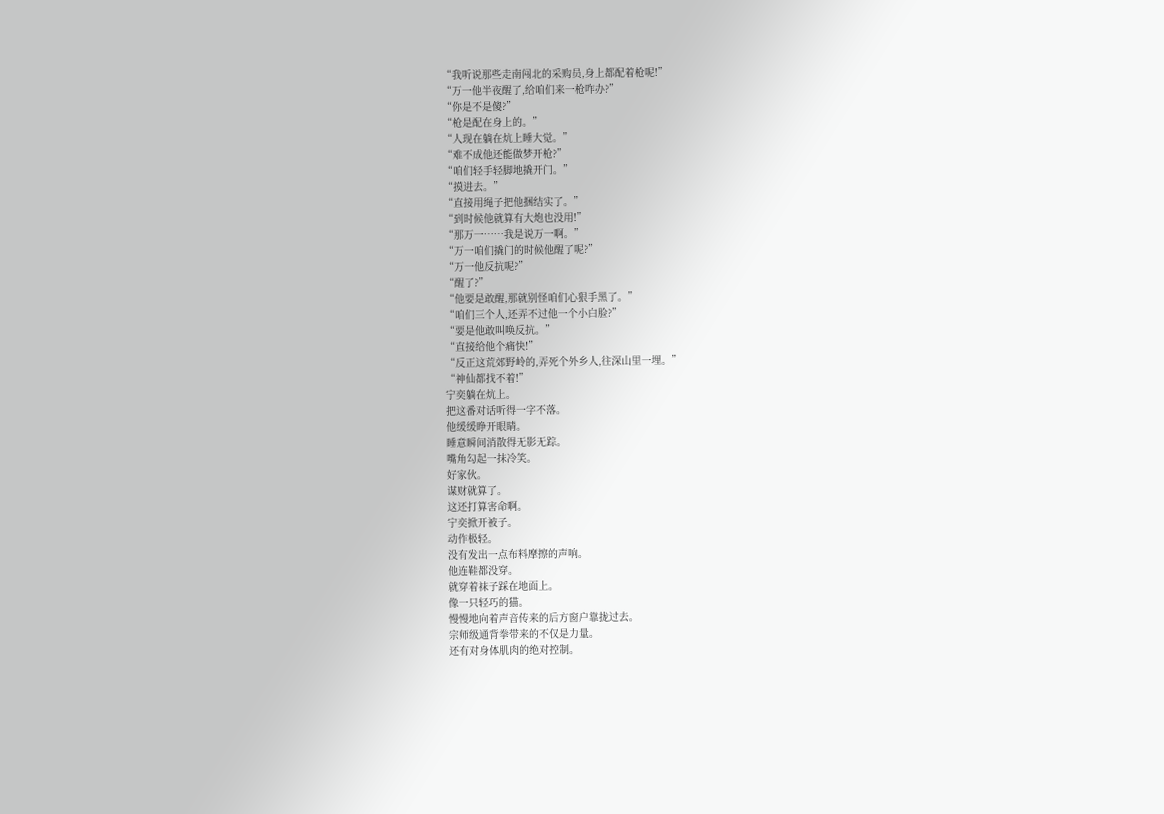“我听说那些走南闯北的采购员,身上都配着枪呢!”
“万一他半夜醒了,给咱们来一枪咋办?”
“你是不是傻?”
“枪是配在身上的。”
“人现在躺在炕上睡大觉。”
“难不成他还能做梦开枪?”
“咱们轻手轻脚地撬开门。”
“摸进去。”
“直接用绳子把他捆结实了。”
“到时候他就算有大炮也没用!”
“那万一……我是说万一啊。”
“万一咱们撬门的时候他醒了呢?”
“万一他反抗呢?”
“醒了?”
“他要是敢醒,那就别怪咱们心狠手黑了。”
“咱们三个人,还弄不过他一个小白脸?”
“要是他敢叫唤反抗。”
“直接给他个痛快!”
“反正这荒郊野岭的,弄死个外乡人,往深山里一埋。”
“神仙都找不着!”
宁奕躺在炕上。
把这番对话听得一字不落。
他缓缓睁开眼睛。
睡意瞬间消散得无影无踪。
嘴角勾起一抹冷笑。
好家伙。
谋财就算了。
这还打算害命啊。
宁奕掀开被子。
动作极轻。
没有发出一点布料摩擦的声响。
他连鞋都没穿。
就穿着袜子踩在地面上。
像一只轻巧的猫。
慢慢地向着声音传来的后方窗户靠拢过去。
宗师级通背拳带来的不仅是力量。
还有对身体肌肉的绝对控制。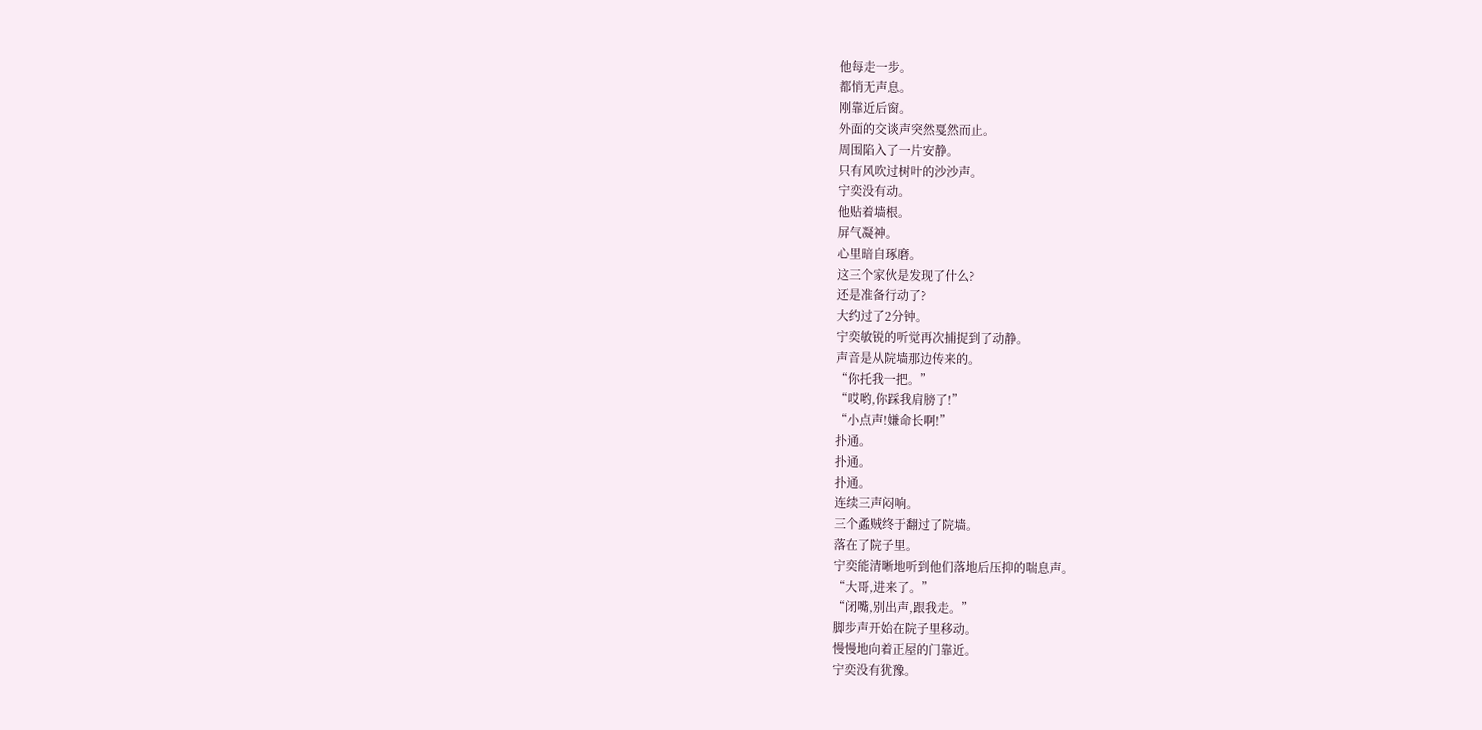他每走一步。
都悄无声息。
刚靠近后窗。
外面的交谈声突然戛然而止。
周围陷入了一片安静。
只有风吹过树叶的沙沙声。
宁奕没有动。
他贴着墙根。
屏气凝神。
心里暗自琢磨。
这三个家伙是发现了什么?
还是准备行动了?
大约过了2分钟。
宁奕敏锐的听觉再次捕捉到了动静。
声音是从院墙那边传来的。
“你托我一把。”
“哎哟,你踩我肩膀了!”
“小点声!嫌命长啊!”
扑通。
扑通。
扑通。
连续三声闷响。
三个蟊贼终于翻过了院墙。
落在了院子里。
宁奕能清晰地听到他们落地后压抑的喘息声。
“大哥,进来了。”
“闭嘴,别出声,跟我走。”
脚步声开始在院子里移动。
慢慢地向着正屋的门靠近。
宁奕没有犹豫。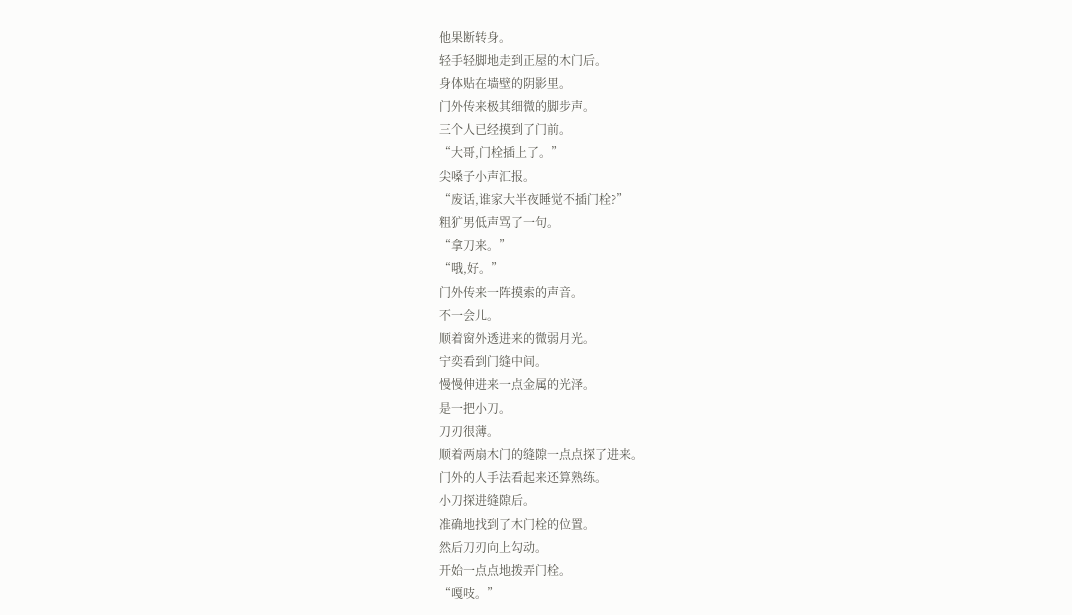他果断转身。
轻手轻脚地走到正屋的木门后。
身体贴在墙壁的阴影里。
门外传来极其细微的脚步声。
三个人已经摸到了门前。
“大哥,门栓插上了。”
尖嗓子小声汇报。
“废话,谁家大半夜睡觉不插门栓?”
粗犷男低声骂了一句。
“拿刀来。”
“哦,好。”
门外传来一阵摸索的声音。
不一会儿。
顺着窗外透进来的微弱月光。
宁奕看到门缝中间。
慢慢伸进来一点金属的光泽。
是一把小刀。
刀刃很薄。
顺着两扇木门的缝隙一点点探了进来。
门外的人手法看起来还算熟练。
小刀探进缝隙后。
准确地找到了木门栓的位置。
然后刀刃向上勾动。
开始一点点地拨弄门栓。
“嘎吱。”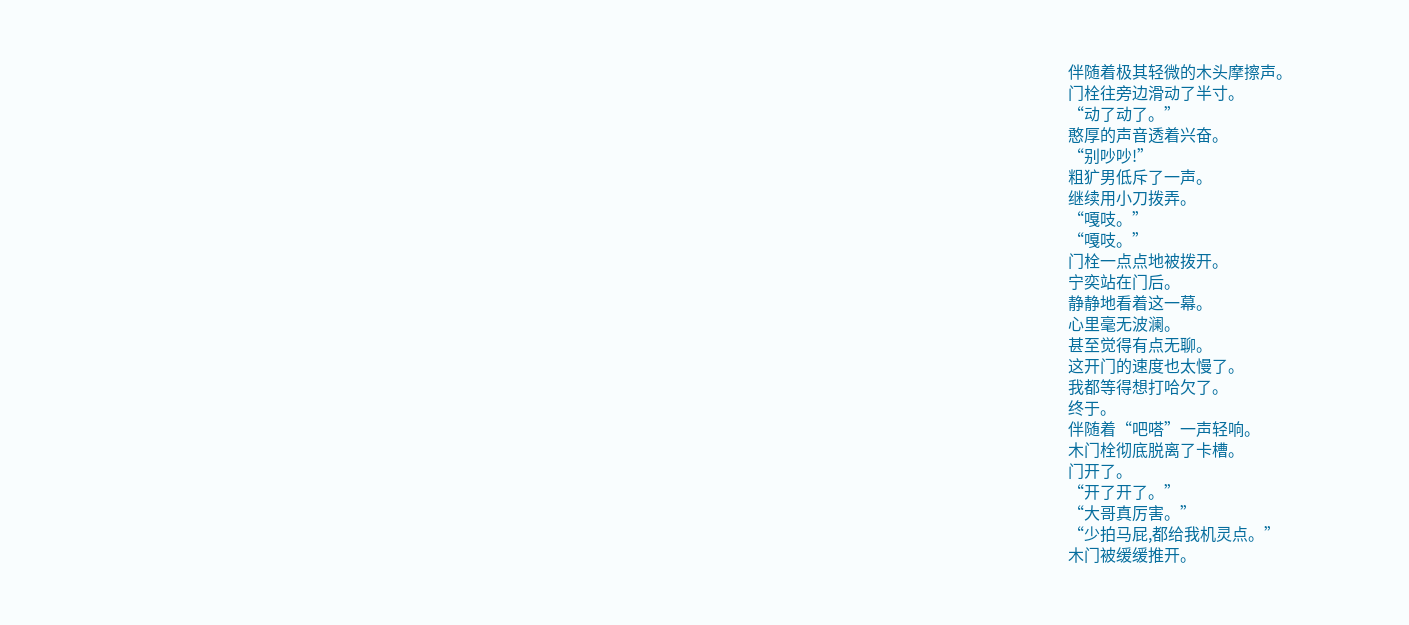伴随着极其轻微的木头摩擦声。
门栓往旁边滑动了半寸。
“动了动了。”
憨厚的声音透着兴奋。
“别吵吵!”
粗犷男低斥了一声。
继续用小刀拨弄。
“嘎吱。”
“嘎吱。”
门栓一点点地被拨开。
宁奕站在门后。
静静地看着这一幕。
心里毫无波澜。
甚至觉得有点无聊。
这开门的速度也太慢了。
我都等得想打哈欠了。
终于。
伴随着“吧嗒”一声轻响。
木门栓彻底脱离了卡槽。
门开了。
“开了开了。”
“大哥真厉害。”
“少拍马屁,都给我机灵点。”
木门被缓缓推开。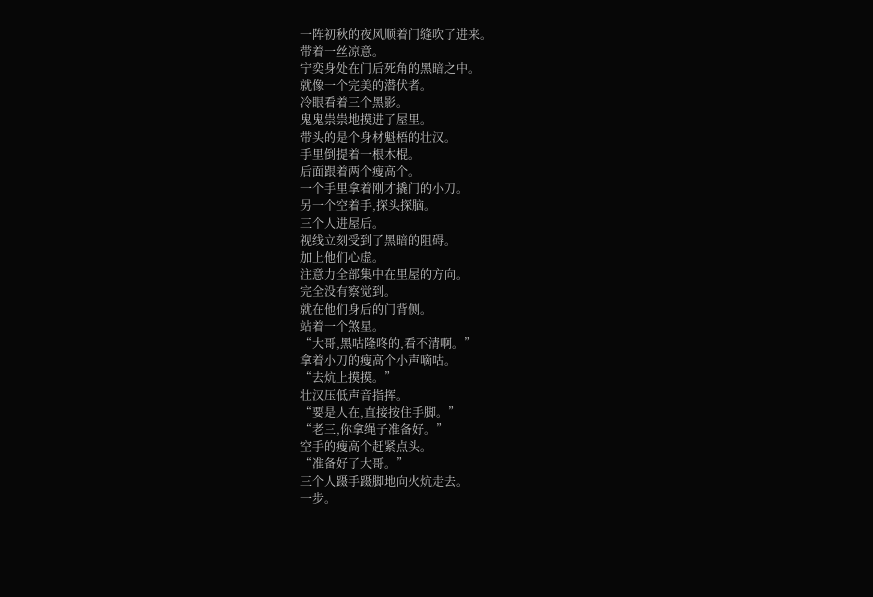一阵初秋的夜风顺着门缝吹了进来。
带着一丝凉意。
宁奕身处在门后死角的黑暗之中。
就像一个完美的潜伏者。
冷眼看着三个黑影。
鬼鬼祟祟地摸进了屋里。
带头的是个身材魁梧的壮汉。
手里倒提着一根木棍。
后面跟着两个瘦高个。
一个手里拿着刚才撬门的小刀。
另一个空着手,探头探脑。
三个人进屋后。
视线立刻受到了黑暗的阻碍。
加上他们心虚。
注意力全部集中在里屋的方向。
完全没有察觉到。
就在他们身后的门背侧。
站着一个煞星。
“大哥,黑咕隆咚的,看不清啊。”
拿着小刀的瘦高个小声嘀咕。
“去炕上摸摸。”
壮汉压低声音指挥。
“要是人在,直接按住手脚。”
“老三,你拿绳子准备好。”
空手的瘦高个赶紧点头。
“准备好了大哥。”
三个人蹑手蹑脚地向火炕走去。
一步。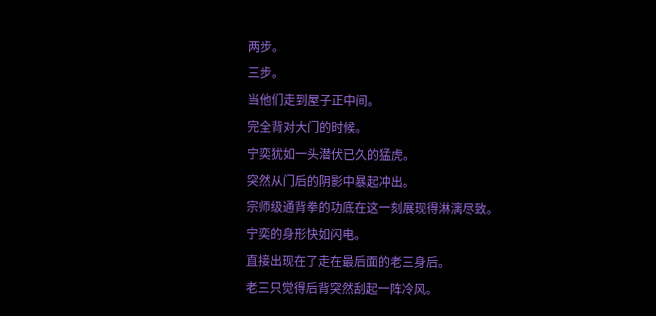两步。
三步。
当他们走到屋子正中间。
完全背对大门的时候。
宁奕犹如一头潜伏已久的猛虎。
突然从门后的阴影中暴起冲出。
宗师级通背拳的功底在这一刻展现得淋漓尽致。
宁奕的身形快如闪电。
直接出现在了走在最后面的老三身后。
老三只觉得后背突然刮起一阵冷风。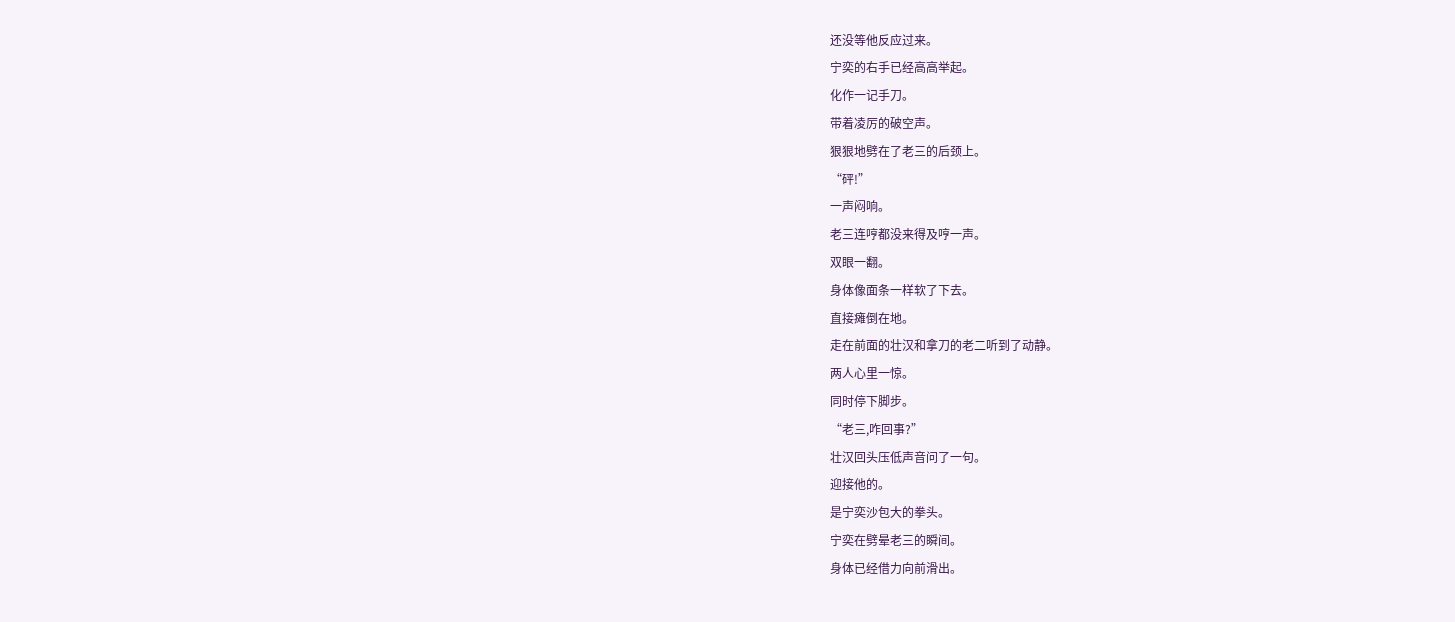还没等他反应过来。
宁奕的右手已经高高举起。
化作一记手刀。
带着凌厉的破空声。
狠狠地劈在了老三的后颈上。
“砰!”
一声闷响。
老三连哼都没来得及哼一声。
双眼一翻。
身体像面条一样软了下去。
直接瘫倒在地。
走在前面的壮汉和拿刀的老二听到了动静。
两人心里一惊。
同时停下脚步。
“老三,咋回事?”
壮汉回头压低声音问了一句。
迎接他的。
是宁奕沙包大的拳头。
宁奕在劈晕老三的瞬间。
身体已经借力向前滑出。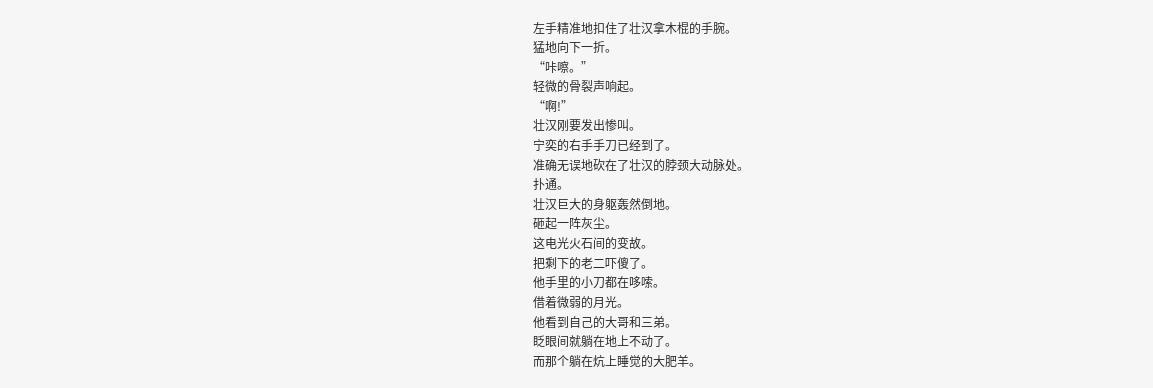左手精准地扣住了壮汉拿木棍的手腕。
猛地向下一折。
“咔嚓。”
轻微的骨裂声响起。
“啊!”
壮汉刚要发出惨叫。
宁奕的右手手刀已经到了。
准确无误地砍在了壮汉的脖颈大动脉处。
扑通。
壮汉巨大的身躯轰然倒地。
砸起一阵灰尘。
这电光火石间的变故。
把剩下的老二吓傻了。
他手里的小刀都在哆嗦。
借着微弱的月光。
他看到自己的大哥和三弟。
眨眼间就躺在地上不动了。
而那个躺在炕上睡觉的大肥羊。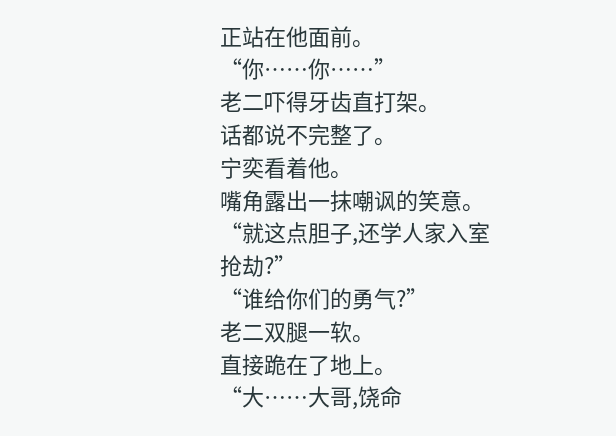正站在他面前。
“你……你……”
老二吓得牙齿直打架。
话都说不完整了。
宁奕看着他。
嘴角露出一抹嘲讽的笑意。
“就这点胆子,还学人家入室抢劫?”
“谁给你们的勇气?”
老二双腿一软。
直接跪在了地上。
“大……大哥,饶命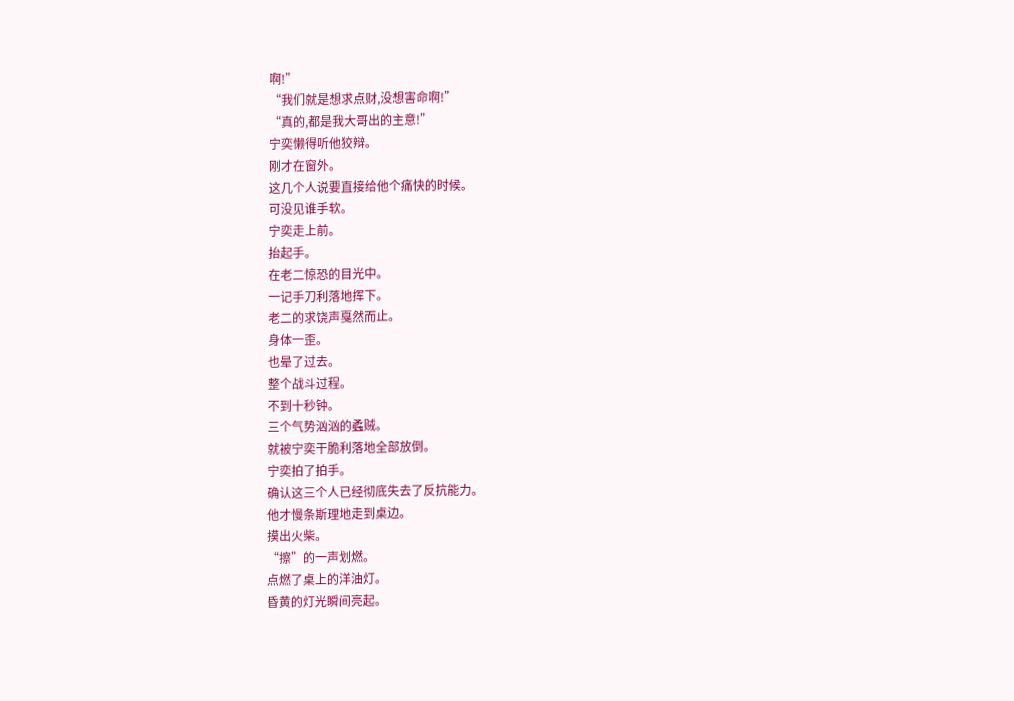啊!”
“我们就是想求点财,没想害命啊!”
“真的,都是我大哥出的主意!”
宁奕懒得听他狡辩。
刚才在窗外。
这几个人说要直接给他个痛快的时候。
可没见谁手软。
宁奕走上前。
抬起手。
在老二惊恐的目光中。
一记手刀利落地挥下。
老二的求饶声戛然而止。
身体一歪。
也晕了过去。
整个战斗过程。
不到十秒钟。
三个气势汹汹的蟊贼。
就被宁奕干脆利落地全部放倒。
宁奕拍了拍手。
确认这三个人已经彻底失去了反抗能力。
他才慢条斯理地走到桌边。
摸出火柴。
“擦”的一声划燃。
点燃了桌上的洋油灯。
昏黄的灯光瞬间亮起。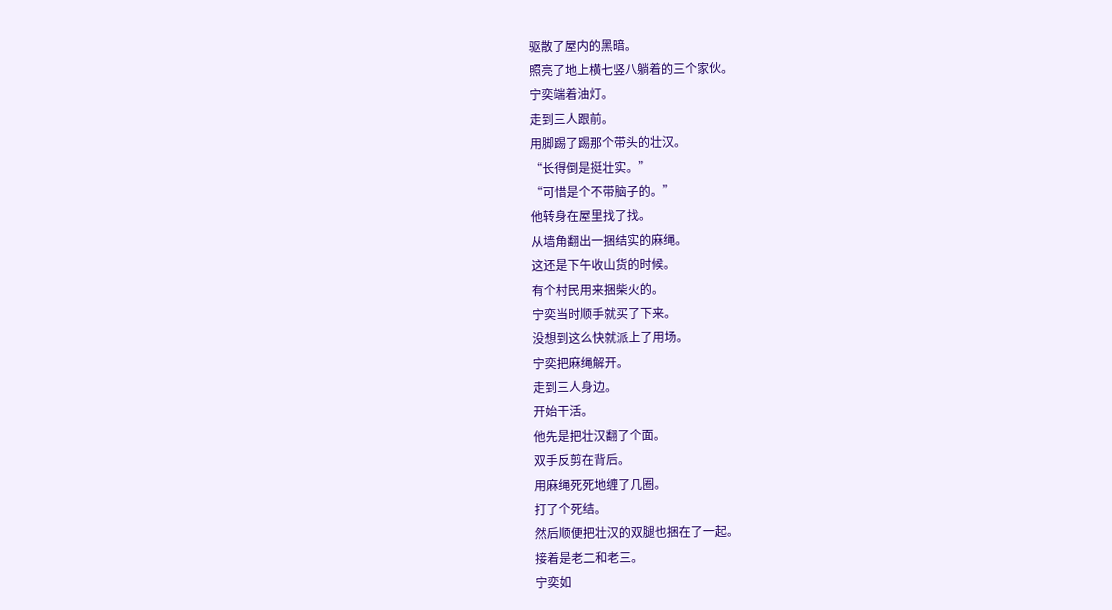驱散了屋内的黑暗。
照亮了地上横七竖八躺着的三个家伙。
宁奕端着油灯。
走到三人跟前。
用脚踢了踢那个带头的壮汉。
“长得倒是挺壮实。”
“可惜是个不带脑子的。”
他转身在屋里找了找。
从墙角翻出一捆结实的麻绳。
这还是下午收山货的时候。
有个村民用来捆柴火的。
宁奕当时顺手就买了下来。
没想到这么快就派上了用场。
宁奕把麻绳解开。
走到三人身边。
开始干活。
他先是把壮汉翻了个面。
双手反剪在背后。
用麻绳死死地缠了几圈。
打了个死结。
然后顺便把壮汉的双腿也捆在了一起。
接着是老二和老三。
宁奕如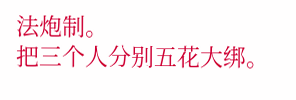法炮制。
把三个人分别五花大绑。